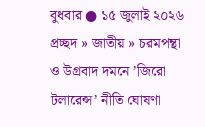বুধবার ● ১৫ জুলাই ২০২৬
প্রচ্ছদ » জাতীয় » চরমপন্থা ও উগ্রবাদ দমনে ’জিরো টলারেন্স’ নীতি ঘোষণা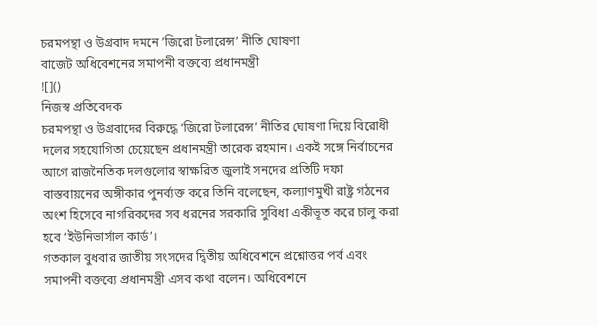চরমপন্থা ও উগ্রবাদ দমনে ’জিরো টলারেন্স’ নীতি ঘোষণা
বাজেট অধিবেশনের সমাপনী বক্তব্যে প্রধানমন্ত্রী
![]()
নিজস্ব প্রতিবেদক
চরমপন্থা ও উগ্রবাদের বিরুদ্ধে ‘জিরো টলারেন্স’ নীতির ঘোষণা দিয়ে বিরোধী দলের সহযোগিতা চেয়েছেন প্রধানমন্ত্রী তারেক রহমান। একই সঙ্গে নির্বাচনের আগে রাজনৈতিক দলগুলোর স্বাক্ষরিত জুলাই সনদের প্রতিটি দফা বাস্তবায়নের অঙ্গীকার পুনর্ব্যক্ত করে তিনি বলেছেন, কল্যাণমুখী রাষ্ট্র গঠনের অংশ হিসেবে নাগরিকদের সব ধরনের সরকারি সুবিধা একীভূত করে চালু করা হবে ‘ইউনিভার্সাল কার্ড’।
গতকাল বুধবার জাতীয় সংসদের দ্বিতীয় অধিবেশনে প্রশ্নোত্তর পর্ব এবং সমাপনী বক্তব্যে প্রধানমন্ত্রী এসব কথা বলেন। অধিবেশনে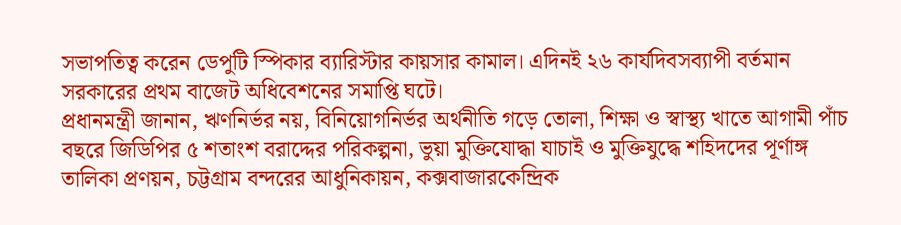সভাপতিত্ব করেন ডেপুটি স্পিকার ব্যারিস্টার কায়সার কামাল। এদিনই ২৬ কার্যদিবসব্যাপী বর্তমান সরকারের প্রথম বাজেট অধিবেশনের সমাপ্তি ঘটে।
প্রধানমন্ত্রী জানান, ঋণনির্ভর নয়, বিনিয়োগনির্ভর অর্থনীতি গড়ে তোলা, শিক্ষা ও স্বাস্থ্য খাতে আগামী পাঁচ বছরে জিডিপির ৫ শতাংশ বরাদ্দের পরিকল্পনা, ভুয়া মুক্তিযোদ্ধা যাচাই ও মুক্তিযুদ্ধে শহিদদের পূর্ণাঙ্গ তালিকা প্রণয়ন, চট্টগ্রাম বন্দরের আধুনিকায়ন, কক্সবাজারকেন্দ্রিক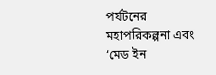পর্যটনের মহাপরিকল্পনা এবং ‘মেড ইন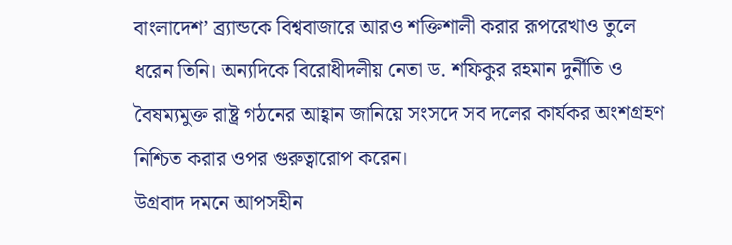বাংলাদেশ’ ব্র্যান্ডকে বিশ্ববাজারে আরও শক্তিশালী করার রূপরেখাও তুলে ধরেন তিনি। অন্যদিকে বিরোধীদলীয় নেতা ড. শফিকুর রহমান দুর্নীতি ও বৈষম্যমুক্ত রাষ্ট্র গঠনের আহ্বান জানিয়ে সংসদে সব দলের কার্যকর অংশগ্রহণ নিশ্চিত করার ওপর গুরুত্বারোপ করেন।
উগ্রবাদ দমনে আপসহীন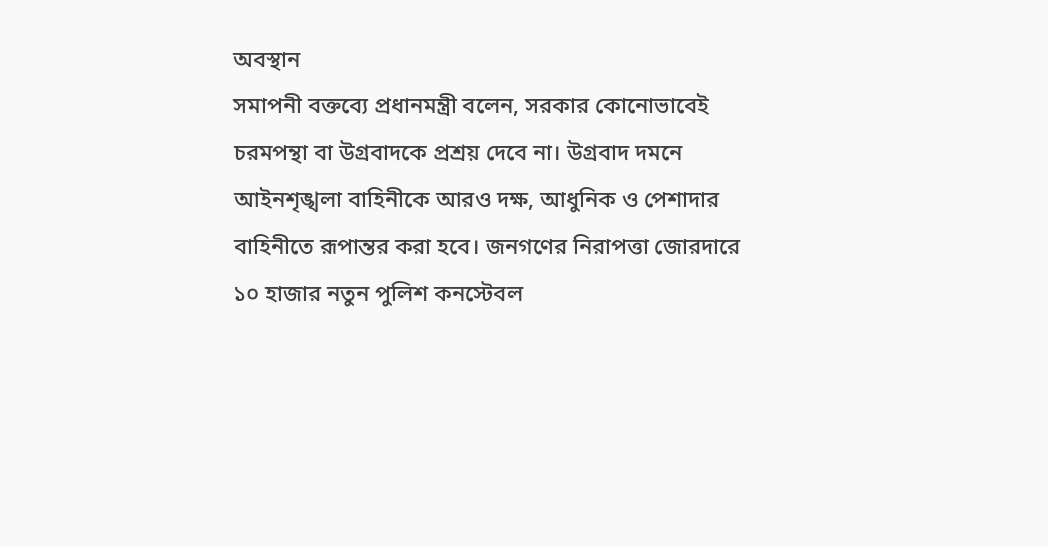অবস্থান
সমাপনী বক্তব্যে প্রধানমন্ত্রী বলেন, সরকার কোনোভাবেই চরমপন্থা বা উগ্রবাদকে প্রশ্রয় দেবে না। উগ্রবাদ দমনে আইনশৃঙ্খলা বাহিনীকে আরও দক্ষ, আধুনিক ও পেশাদার বাহিনীতে রূপান্তর করা হবে। জনগণের নিরাপত্তা জোরদারে ১০ হাজার নতুন পুলিশ কনস্টেবল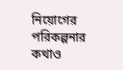নিয়োগের পরিকল্পনার কথাও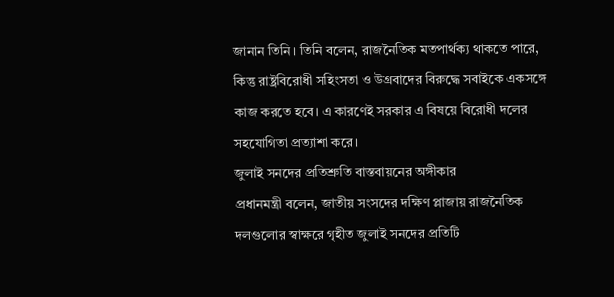জানান তিনি। তিনি বলেন, রাজনৈতিক মতপার্থক্য থাকতে পারে, কিন্তু রাষ্ট্রবিরোধী সহিংসতা ও উগ্রবাদের বিরুদ্ধে সবাইকে একসঙ্গে কাজ করতে হবে। এ কারণেই সরকার এ বিষয়ে বিরোধী দলের সহযোগিতা প্রত্যাশা করে।
জুলাই সনদের প্রতিশ্রুতি বাস্তবায়নের অঙ্গীকার
প্রধানমন্ত্রী বলেন, জাতীয় সংসদের দক্ষিণ প্লাজায় রাজনৈতিক দলগুলোর স্বাক্ষরে গৃহীত জুলাই সনদের প্রতিটি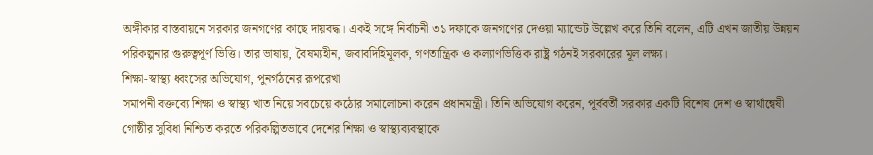অঙ্গীকার বাস্তবায়নে সরকার জনগণের কাছে দায়বদ্ধ। একই সঙ্গে নির্বাচনী ৩১ দফাকে জনগণের দেওয়া ম্যান্ডেট উল্লেখ করে তিনি বলেন, এটি এখন জাতীয় উন্নয়ন পরিকল্পনার গুরুত্বপূর্ণ ভিত্তি। তার ভাষায়, বৈষম্যহীন, জবাবদিহিমূলক, গণতান্ত্রিক ও কল্যাণভিত্তিক রাষ্ট্র গঠনই সরকারের মূল লক্ষ্য।
শিক্ষা-স্বাস্থ্য ধ্বংসের অভিযোগ, পুনর্গঠনের রূপরেখা
সমাপনী বক্তব্যে শিক্ষা ও স্বাস্থ্য খাত নিয়ে সবচেয়ে কঠোর সমালোচনা করেন প্রধানমন্ত্রী। তিনি অভিযোগ করেন, পূর্ববর্তী সরকার একটি বিশেষ দেশ ও স্বার্থান্বেষী গোষ্ঠীর সুবিধা নিশ্চিত করতে পরিকল্পিতভাবে দেশের শিক্ষা ও স্বাস্থ্যব্যবস্থাকে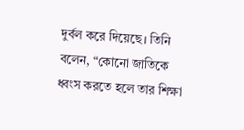দুর্বল করে দিয়েছে। তিনি বলেন, “কোনো জাতিকে ধ্বংস করতে হলে তার শিক্ষা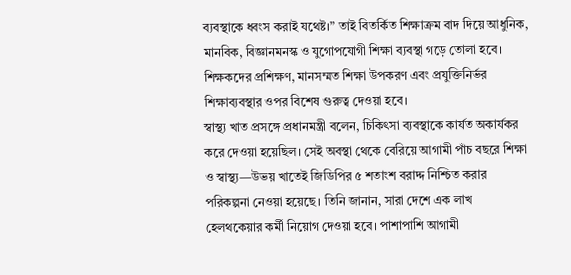ব্যবস্থাকে ধ্বংস করাই যথেষ্ট।” তাই বিতর্কিত শিক্ষাক্রম বাদ দিয়ে আধুনিক, মানবিক, বিজ্ঞানমনস্ক ও যুগোপযোগী শিক্ষা ব্যবস্থা গড়ে তোলা হবে। শিক্ষকদের প্রশিক্ষণ, মানসম্মত শিক্ষা উপকরণ এবং প্রযুক্তিনির্ভর শিক্ষাব্যবস্থার ওপর বিশেষ গুরুত্ব দেওয়া হবে।
স্বাস্থ্য খাত প্রসঙ্গে প্রধানমন্ত্রী বলেন, চিকিৎসা ব্যবস্থাকে কার্যত অকার্যকর করে দেওয়া হয়েছিল। সেই অবস্থা থেকে বেরিয়ে আগামী পাঁচ বছরে শিক্ষা ও স্বাস্থ্য—উভয় খাতেই জিডিপির ৫ শতাংশ বরাদ্দ নিশ্চিত করার পরিকল্পনা নেওয়া হয়েছে। তিনি জানান, সারা দেশে এক লাখ হেলথকেয়ার কর্মী নিয়োগ দেওয়া হবে। পাশাপাশি আগামী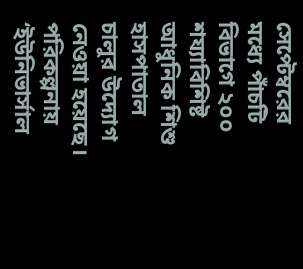সেপ্টেম্বরের মধ্যে পাঁচটি বিভাগে ২০০ শয্যাবিশিষ্ট আধুনিক শিশু হাসপাতাল চালুর উদ্যোগ নেওয়া হয়েছে।
পরিকল্পনায় ‘ইউনিভার্সাল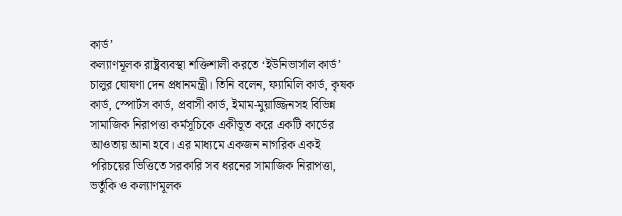কার্ড’
কল্যাণমূলক রাষ্ট্রব্যবস্থা শক্তিশালী করতে ‘ইউনিভার্সাল কার্ড’ চালুর ঘোষণা দেন প্রধানমন্ত্রী। তিনি বলেন, ফ্যামিলি কার্ড, কৃষক কার্ড, স্পোর্টস কার্ড, প্রবাসী কার্ড, ইমাম-মুয়াজ্জিনসহ বিভিন্ন সামাজিক নিরাপত্তা কর্মসূচিকে একীভূত করে একটি কার্ডের আওতায় আনা হবে। এর মাধ্যমে একজন নাগরিক একই পরিচয়ের ভিত্তিতে সরকারি সব ধরনের সামাজিক নিরাপত্তা, ভর্তুকি ও কল্যাণমূলক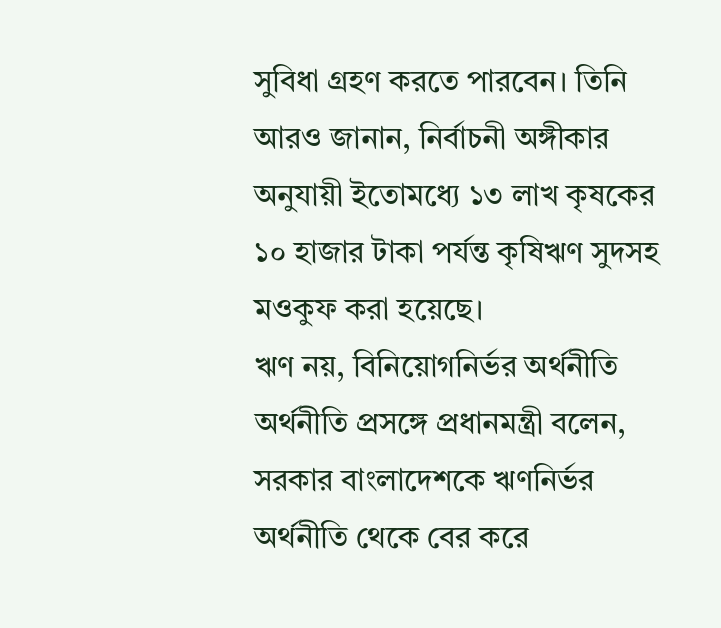সুবিধা গ্রহণ করতে পারবেন। তিনি আরও জানান, নির্বাচনী অঙ্গীকার অনুযায়ী ইতোমধ্যে ১৩ লাখ কৃষকের ১০ হাজার টাকা পর্যন্ত কৃষিঋণ সুদসহ মওকুফ করা হয়েছে।
ঋণ নয়, বিনিয়োগনির্ভর অর্থনীতি
অর্থনীতি প্রসঙ্গে প্রধানমন্ত্রী বলেন, সরকার বাংলাদেশকে ঋণনির্ভর অর্থনীতি থেকে বের করে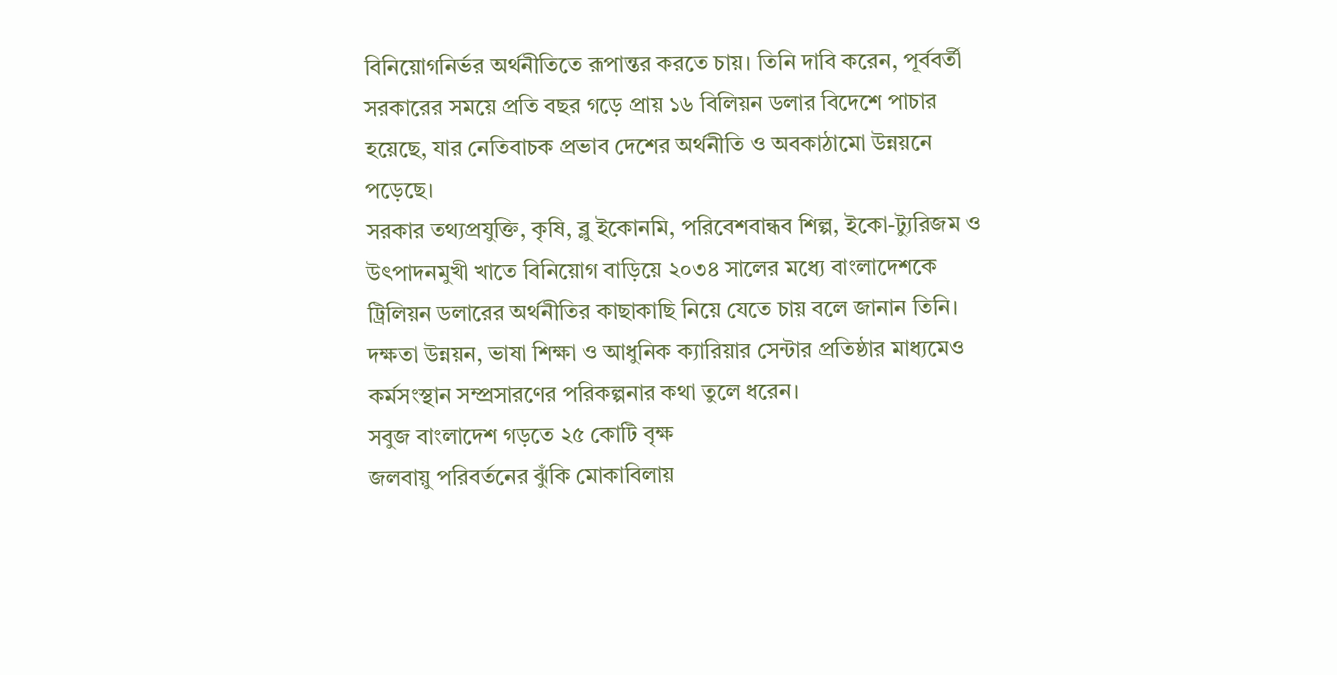বিনিয়োগনির্ভর অর্থনীতিতে রূপান্তর করতে চায়। তিনি দাবি করেন, পূর্ববর্তী সরকারের সময়ে প্রতি বছর গড়ে প্রায় ১৬ বিলিয়ন ডলার বিদেশে পাচার হয়েছে, যার নেতিবাচক প্রভাব দেশের অর্থনীতি ও অবকাঠামো উন্নয়নে পড়েছে।
সরকার তথ্যপ্রযুক্তি, কৃষি, ব্লু ইকোনমি, পরিবেশবান্ধব শিল্প, ইকো-ট্যুরিজম ও উৎপাদনমুখী খাতে বিনিয়োগ বাড়িয়ে ২০৩৪ সালের মধ্যে বাংলাদেশকে ট্রিলিয়ন ডলারের অর্থনীতির কাছাকাছি নিয়ে যেতে চায় বলে জানান তিনি। দক্ষতা উন্নয়ন, ভাষা শিক্ষা ও আধুনিক ক্যারিয়ার সেন্টার প্রতিষ্ঠার মাধ্যমেও কর্মসংস্থান সম্প্রসারণের পরিকল্পনার কথা তুলে ধরেন।
সবুজ বাংলাদেশ গড়তে ২৫ কোটি বৃক্ষ
জলবায়ু পরিবর্তনের ঝুঁকি মোকাবিলায়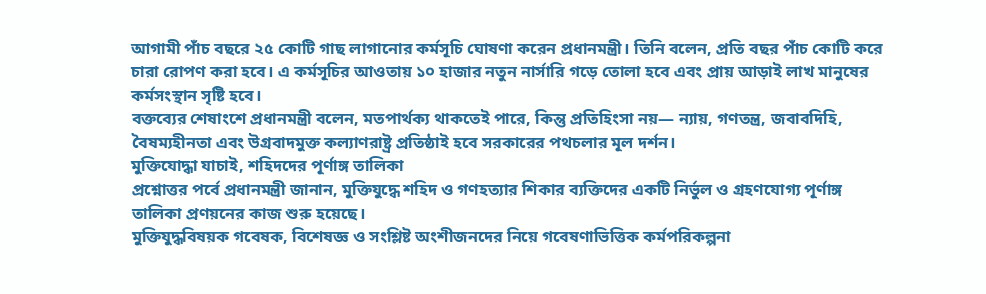আগামী পাঁচ বছরে ২৫ কোটি গাছ লাগানোর কর্মসূচি ঘোষণা করেন প্রধানমন্ত্রী। তিনি বলেন, প্রতি বছর পাঁচ কোটি করে চারা রোপণ করা হবে। এ কর্মসূচির আওতায় ১০ হাজার নতুন নার্সারি গড়ে তোলা হবে এবং প্রায় আড়াই লাখ মানুষের কর্মসংস্থান সৃষ্টি হবে।
বক্তব্যের শেষাংশে প্রধানমন্ত্রী বলেন, মতপার্থক্য থাকতেই পারে, কিন্তু প্রতিহিংসা নয়— ন্যায়, গণতন্ত্র, জবাবদিহি, বৈষম্যহীনতা এবং উগ্রবাদমুক্ত কল্যাণরাষ্ট্র প্রতিষ্ঠাই হবে সরকারের পথচলার মূল দর্শন।
মুক্তিযোদ্ধা যাচাই, শহিদদের পূর্ণাঙ্গ তালিকা
প্রশ্নোত্তর পর্বে প্রধানমন্ত্রী জানান, মুক্তিযুদ্ধে শহিদ ও গণহত্যার শিকার ব্যক্তিদের একটি নির্ভুল ও গ্রহণযোগ্য পূর্ণাঙ্গ তালিকা প্রণয়নের কাজ শুরু হয়েছে।
মুক্তিযুদ্ধবিষয়ক গবেষক, বিশেষজ্ঞ ও সংশ্লিষ্ট অংশীজনদের নিয়ে গবেষণাভিত্তিক কর্মপরিকল্পনা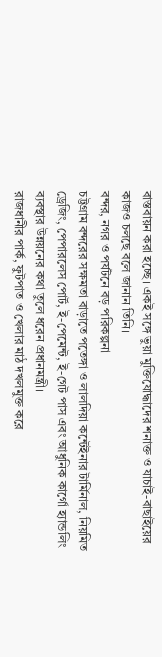বাস্তবায়ন করা হচ্ছে। একই সঙ্গে ভুয়া মুক্তিযোদ্ধাদের শনাক্ত ও যাচাই-বাছাইয়ের কাজও চলছে বলে জানান তিনি।
বন্দর, নগর ও পর্যটনে বড় পরিকল্পনা
চট্টগ্রাম বন্দরের সক্ষমতা বাড়াতে পতেঙ্গা ও লালদিয়া কন্টেইনার টার্মিনাল, নিয়মিত ড্রেজিং, পেপারলেস পোর্ট, ই-পেমেন্ট, ই-গেট পাস এবং আধুনিক কার্গো হ্যান্ডলিং ব্যবস্থার উন্নয়নের কথা তুলে ধরেন প্রধানমন্ত্রী।
রাজধানীর পার্ক, ফুটপাত ও খেলার মাঠ দখলমুক্ত করে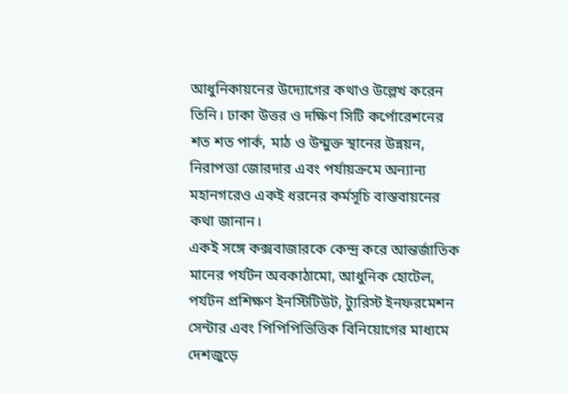আধুনিকায়নের উদ্যোগের কথাও উল্লেখ করেন তিনি। ঢাকা উত্তর ও দক্ষিণ সিটি কর্পোরেশনের শত শত পার্ক, মাঠ ও উন্মুক্ত স্থানের উন্নয়ন, নিরাপত্তা জোরদার এবং পর্যায়ক্রমে অন্যান্য মহানগরেও একই ধরনের কর্মসূচি বাস্তবায়নের কথা জানান।
একই সঙ্গে কক্সবাজারকে কেন্দ্র করে আন্তর্জাতিক মানের পর্যটন অবকাঠামো, আধুনিক হোটেল, পর্যটন প্রশিক্ষণ ইনস্টিটিউট, ট্যুরিস্ট ইনফরমেশন সেন্টার এবং পিপিপিভিত্তিক বিনিয়োগের মাধ্যমে দেশজুড়ে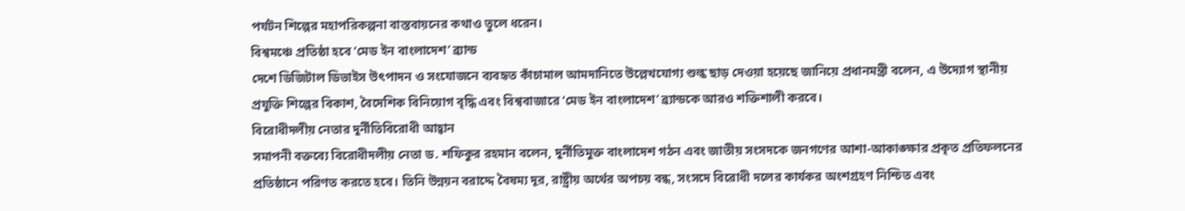পর্যটন শিল্পের মহাপরিকল্পনা বাস্তবায়নের কথাও তুলে ধরেন।
বিশ্বমঞ্চে প্রতিষ্ঠা হবে ‘মেড ইন বাংলাদেশ’ ব্র্যান্ড
দেশে ডিজিটাল ডিভাইস উৎপাদন ও সংযোজনে ব্যবহৃত কাঁচামাল আমদানিতে উল্লেখযোগ্য শুল্ক ছাড় দেওয়া হয়েছে জানিয়ে প্রধানমন্ত্রী বলেন, এ উদ্যোগ স্থানীয় প্রযুক্তি শিল্পের বিকাশ, বৈদেশিক বিনিয়োগ বৃদ্ধি এবং বিশ্ববাজারে ‘মেড ইন বাংলাদেশ’ ব্র্যান্ডকে আরও শক্তিশালী করবে।
বিরোধীদলীয় নেতার দুর্নীতিবিরোধী আহ্বান
সমাপনী বক্তব্যে বিরোধীদলীয় নেতা ড. শফিকুর রহমান বলেন, দুর্নীতিমুক্ত বাংলাদেশ গঠন এবং জাতীয় সংসদকে জনগণের আশা-আকাঙ্ক্ষার প্রকৃত প্রতিফলনের প্রতিষ্ঠানে পরিণত করতে হবে। তিনি উন্নয়ন বরাদ্দে বৈষম্য দূর, রাষ্ট্রীয় অর্থের অপচয় বন্ধ, সংসদে বিরোধী দলের কার্যকর অংশগ্রহণ নিশ্চিত এবং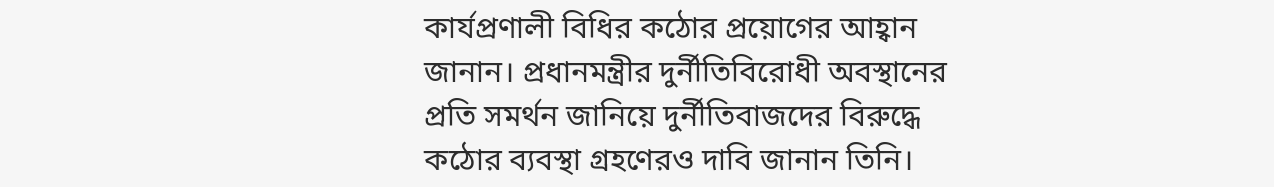কার্যপ্রণালী বিধির কঠোর প্রয়োগের আহ্বান জানান। প্রধানমন্ত্রীর দুর্নীতিবিরোধী অবস্থানের প্রতি সমর্থন জানিয়ে দুর্নীতিবাজদের বিরুদ্ধে কঠোর ব্যবস্থা গ্রহণেরও দাবি জানান তিনি।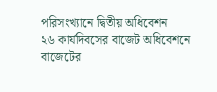পরিসংখ্যানে দ্বিতীয় অধিবেশন
২৬ কার্যদিবসের বাজেট অধিবেশনে বাজেটের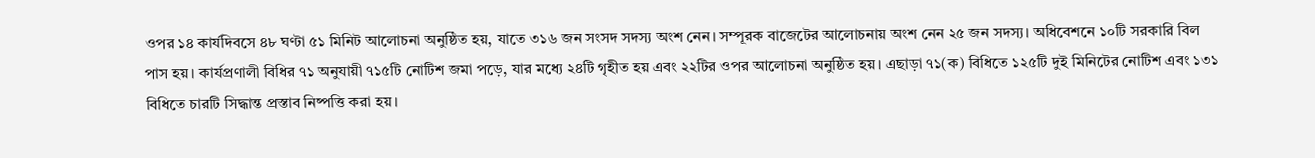ওপর ১৪ কার্যদিবসে ৪৮ ঘণ্টা ৫১ মিনিট আলোচনা অনুষ্ঠিত হয়, যাতে ৩১৬ জন সংসদ সদস্য অংশ নেন। সম্পূরক বাজেটের আলোচনায় অংশ নেন ২৫ জন সদস্য। অধিবেশনে ১০টি সরকারি বিল পাস হয়। কার্যপ্রণালী বিধির ৭১ অনুযায়ী ৭১৫টি নোটিশ জমা পড়ে, যার মধ্যে ২৪টি গৃহীত হয় এবং ২২টির ওপর আলোচনা অনুষ্ঠিত হয়। এছাড়া ৭১(ক) বিধিতে ১২৫টি দুই মিনিটের নোটিশ এবং ১৩১ বিধিতে চারটি সিদ্ধান্ত প্রস্তাব নিষ্পত্তি করা হয়।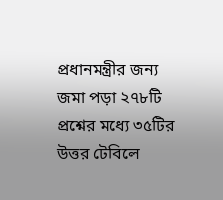প্রধানমন্ত্রীর জন্য জমা পড়া ২৭৮টি প্রশ্নের মধ্যে ৩৫টির উত্তর টেবিলে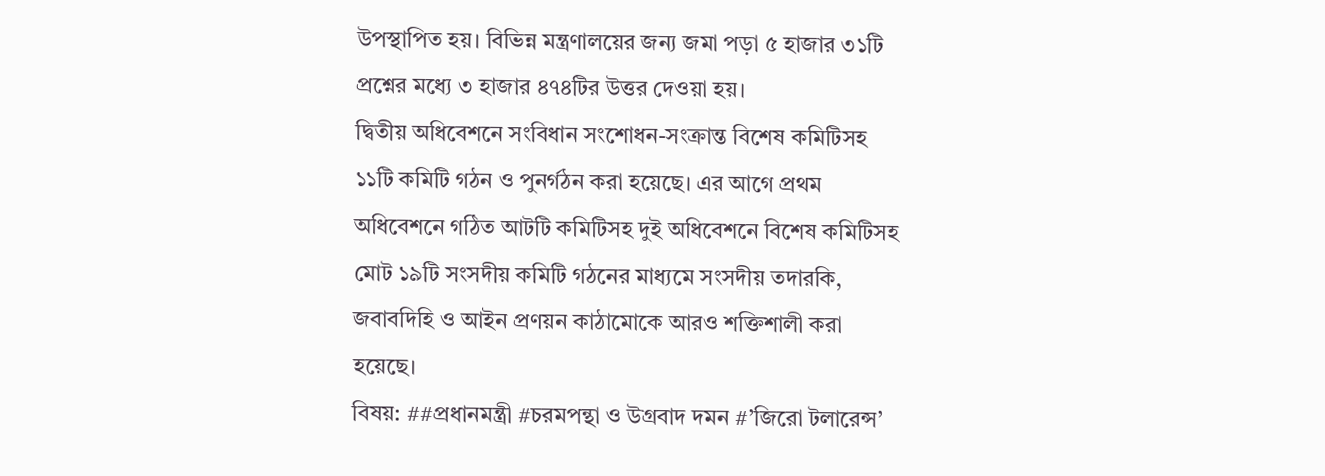উপস্থাপিত হয়। বিভিন্ন মন্ত্রণালয়ের জন্য জমা পড়া ৫ হাজার ৩১টি প্রশ্নের মধ্যে ৩ হাজার ৪৭৪টির উত্তর দেওয়া হয়।
দ্বিতীয় অধিবেশনে সংবিধান সংশোধন-সংক্রান্ত বিশেষ কমিটিসহ ১১টি কমিটি গঠন ও পুনর্গঠন করা হয়েছে। এর আগে প্রথম অধিবেশনে গঠিত আটটি কমিটিসহ দুই অধিবেশনে বিশেষ কমিটিসহ মোট ১৯টি সংসদীয় কমিটি গঠনের মাধ্যমে সংসদীয় তদারকি, জবাবদিহি ও আইন প্রণয়ন কাঠামোকে আরও শক্তিশালী করা হয়েছে।
বিষয়: ##প্রধানমন্ত্রী #চরমপন্থা ও উগ্রবাদ দমন #’জিরো টলারেন্স’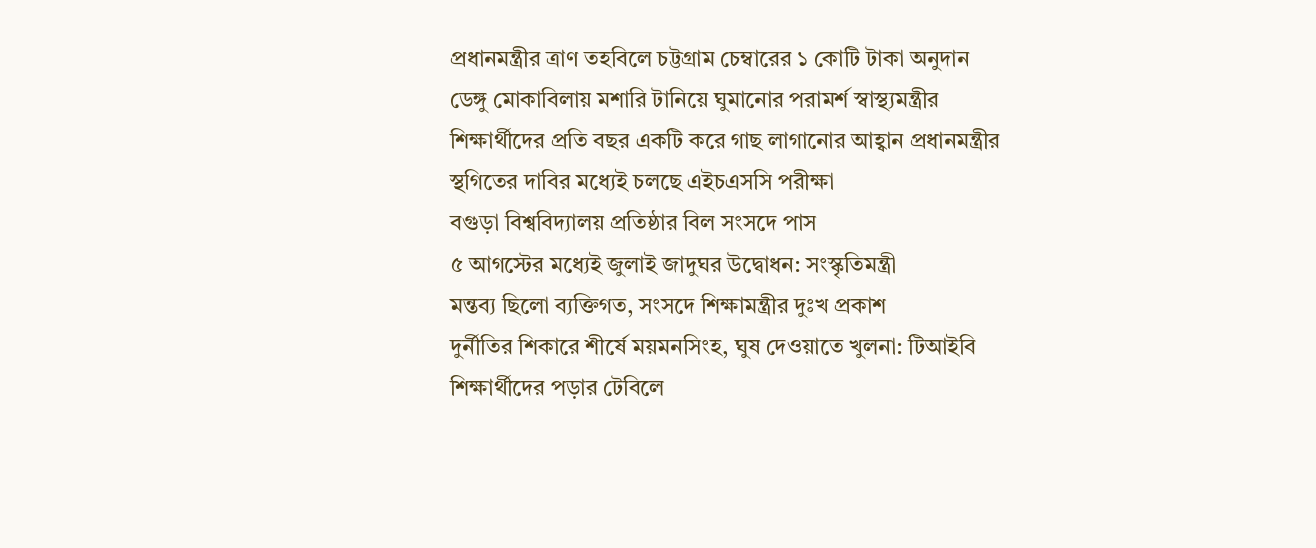প্রধানমন্ত্রীর ত্রাণ তহবিলে চট্টগ্রাম চেম্বারের ১ কোটি টাকা অনুদান
ডেঙ্গু মোকাবিলায় মশারি টানিয়ে ঘুমানোর পরামর্শ স্বাস্থ্যমন্ত্রীর
শিক্ষার্থীদের প্রতি বছর একটি করে গাছ লাগানোর আহ্বান প্রধানমন্ত্রীর
স্থগিতের দাবির মধ্যেই চলছে এইচএসসি পরীক্ষা
বগুড়া বিশ্ববিদ্যালয় প্রতিষ্ঠার বিল সংসদে পাস
৫ আগস্টের মধ্যেই জুলাই জাদুঘর উদ্বোধন: সংস্কৃতিমন্ত্রী
মন্তব্য ছিলো ব্যক্তিগত, সংসদে শিক্ষামন্ত্রীর দুঃখ প্রকাশ
দুর্নীতির শিকারে শীর্ষে ময়মনসিংহ, ঘুষ দেওয়াতে খুলনা: টিআইবি
শিক্ষার্থীদের পড়ার টেবিলে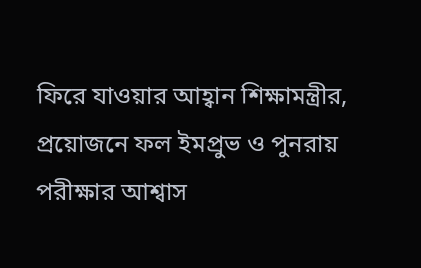ফিরে যাওয়ার আহ্বান শিক্ষামন্ত্রীর, প্রয়োজনে ফল ইমপ্রুভ ও পুনরায় পরীক্ষার আশ্বাস